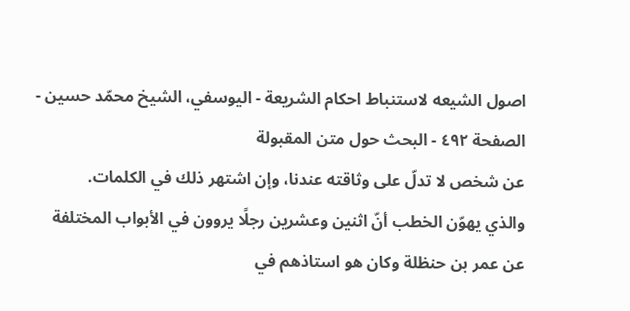اصول الشيعه لاستنباط احكام الشريعة - اليوسفي، الشيخ محمّد حسين - الصفحة ٤٩٢ - البحث حول متن المقبولة
عن شخص لا تدلّ على وثاقته عندنا، وإن اشتهر ذلك في الكلمات.
والذي يهوّن الخطب أنّ اثنين وعشرين رجلًا يروون في الأبواب المختلفة عن عمر بن حنظلة وكان هو استاذهم في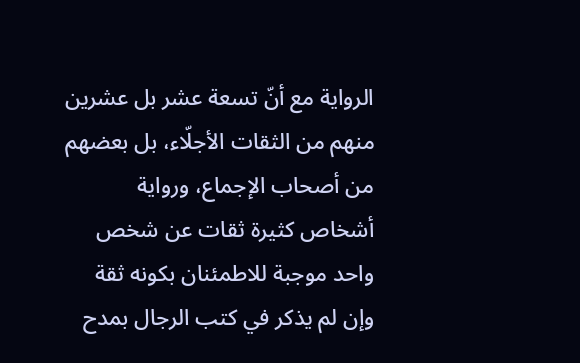الرواية مع أنّ تسعة عشر بل عشرين منهم من الثقات الأجلّاء، بل بعضهم من أصحاب الإجماع، ورواية أشخاص كثيرة ثقات عن شخص واحد موجبة للاطمئنان بكونه ثقة وإن لم يذكر في كتب الرجال بمدح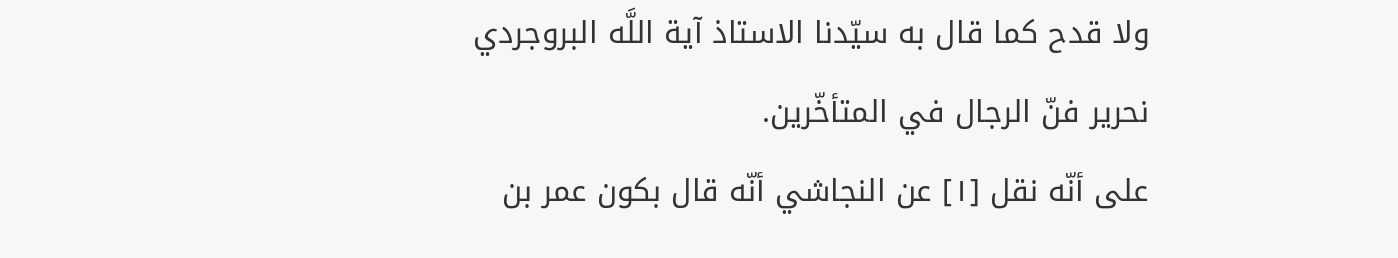ولا قدح كما قال به سيّدنا الاستاذ آية اللَّه البروجردي نحرير فنّ الرجال في المتأخّرين.
على أنّه نقل [١] عن النجاشي أنّه قال بكون عمر بن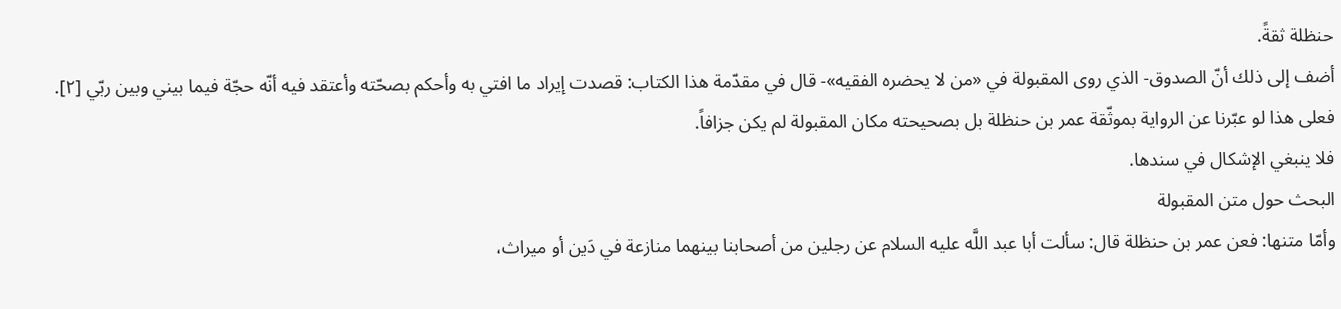حنظلة ثقةً.
أضف إلى ذلك أنّ الصدوق- الذي روى المقبولة في «من لا يحضره الفقيه»- قال في مقدّمة هذا الكتاب: قصدت إيراد ما افتي به وأحكم بصحّته وأعتقد فيه أنّه حجّة فيما بيني وبين ربّي [٢].
فعلى هذا لو عبّرنا عن الرواية بموثّقة عمر بن حنظلة بل بصحيحته مكان المقبولة لم يكن جزافاً.
فلا ينبغي الإشكال في سندها.
البحث حول متن المقبولة
وأمّا متنها: فعن عمر بن حنظلة قال: سألت أبا عبد اللَّه عليه السلام عن رجلين من أصحابنا بينهما منازعة في دَين أو ميراث،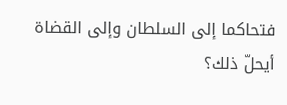فتحاكما إلى السلطان وإلى القضاة أيحلّ ذلك؟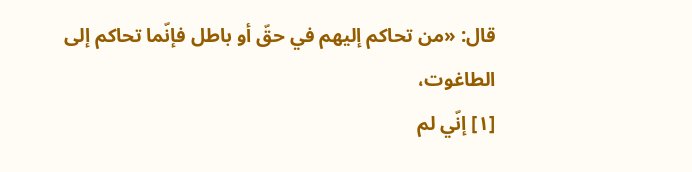قال: «من تحاكم إليهم في حقّ أو باطل فإنّما تحاكم إلى الطاغوت،
[١] إنّي لم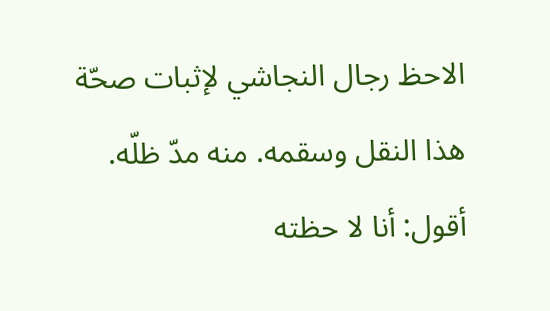الاحظ رجال النجاشي لإثبات صحّة هذا النقل وسقمه. منه مدّ ظلّه. أقول: أنا لا حظته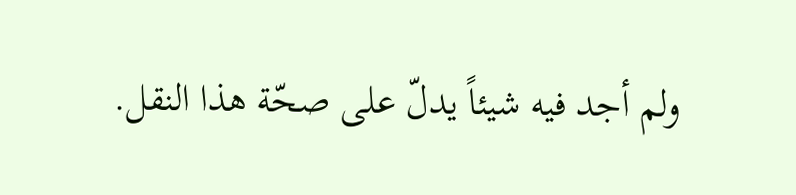ولم أجد فيه شيئاً يدلّ على صحّة هذا النقل.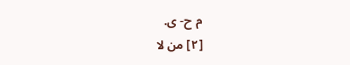م ح- ى.
[٢] من لا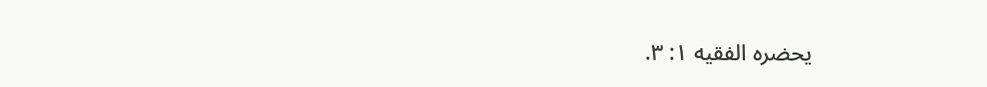يحضره الفقيه ١: ٣.